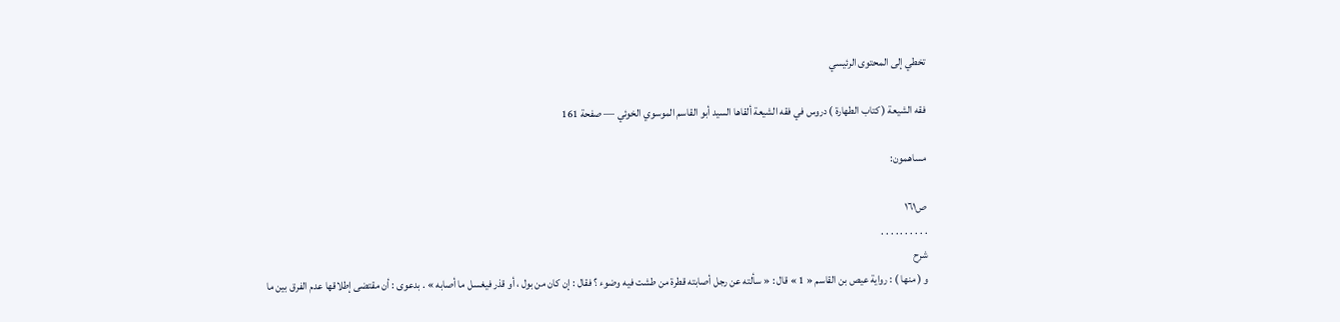تخطي إلى المحتوى الرئيسي

فقه الشيعة ( كتاب الطهارة ) دروس في فقه الشيعة ألقاها السيد أبو القاسم الموسوي الخوئي — صفحة 161

مساهمون:

ص١٦١
. . . . . . . . . .
شرح
و ( منها ) : رواية عيص بن القاسم « 1 » قال : « سألته عن رجل أصابته قطرة من طشت فيه وضوء ؟ فقال : إن كان من بول ، أو قذر فيغسل ما أصابه » . بدعوى : أن مقتضى إطلاقها عدم الفرق بين ما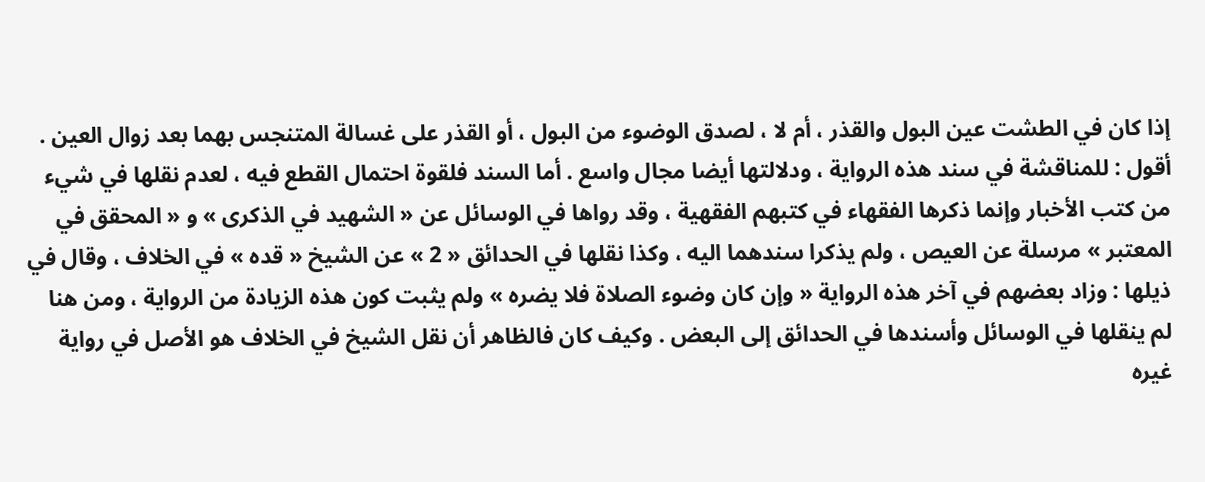إذا كان في الطشت عين البول والقذر ، أم لا ، لصدق الوضوء من البول ، أو القذر على غسالة المتنجس بهما بعد زوال العين . أقول : للمناقشة في سند هذه الرواية ، ودلالتها أيضا مجال واسع . أما السند فلقوة احتمال القطع فيه ، لعدم نقلها في شيء من كتب الأخبار وإنما ذكرها الفقهاء في كتبهم الفقهية ، وقد رواها في الوسائل عن « الشهيد في الذكرى » و « المحقق في المعتبر » مرسلة عن العيص ، ولم يذكرا سندهما اليه ، وكذا نقلها في الحدائق « 2 » عن الشيخ « قده » في الخلاف ، وقال في ذيلها : وزاد بعضهم في آخر هذه الرواية « وإن كان وضوء الصلاة فلا يضره » ولم يثبت كون هذه الزيادة من الرواية ، ومن هنا لم ينقلها في الوسائل وأسندها في الحدائق إلى البعض . وكيف كان فالظاهر أن نقل الشيخ في الخلاف هو الأصل في رواية غيره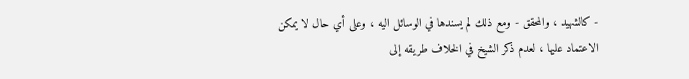- كالشهيد ، والمحقق - ومع ذلك لم يسندها في الوسائل اليه ، وعلى أي حال لا يمكن الاعتماد عليها ، لعدم ذكر الشيخ في الخلاف طريقه إلى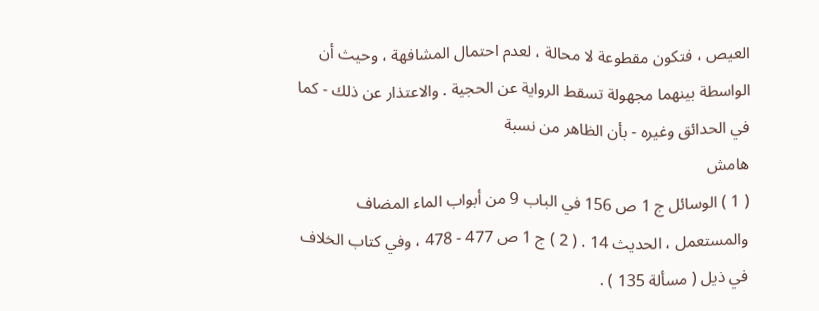العيص ، فتكون مقطوعة لا محالة ، لعدم احتمال المشافهة ، وحيث أن الواسطة بينهما مجهولة تسقط الرواية عن الحجية . والاعتذار عن ذلك - كما في الحدائق وغيره - بأن الظاهر من نسبة
هامش
( 1 ) الوسائل ج 1 ص 156 في الباب 9 من أبواب الماء المضاف والمستعمل ، الحديث 14 . ( 2 ) ج 1 ص 477 - 478 ، وفي كتاب الخلاف في ذيل ( مسألة 135 ) .